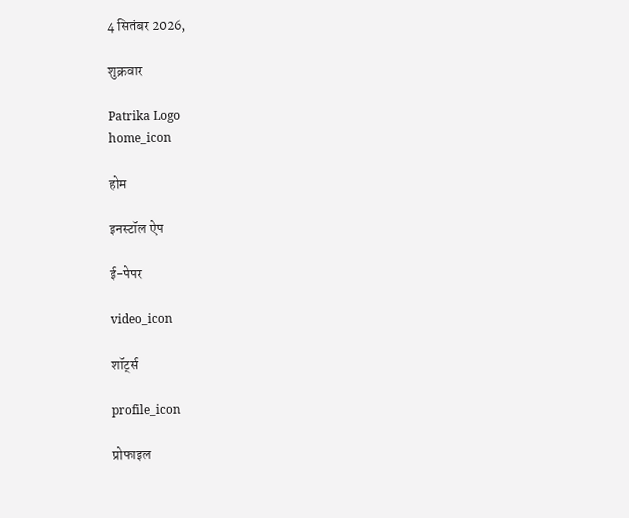4 सितंबर 2026,

शुक्रवार

Patrika Logo
home_icon

होम

इनस्टॉल ऐप

ई-पेपर

video_icon

शॉर्ट्स

profile_icon

प्रोफाइल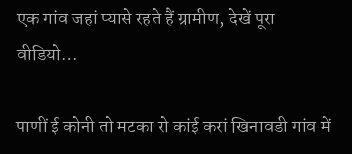एक गांव जहां प्यासे रहते हैं ग्रामीण, देखें पूरा वीडियो…

पाणीं ई कोनी तो मटका रो कांई करां खिनावडी गांव में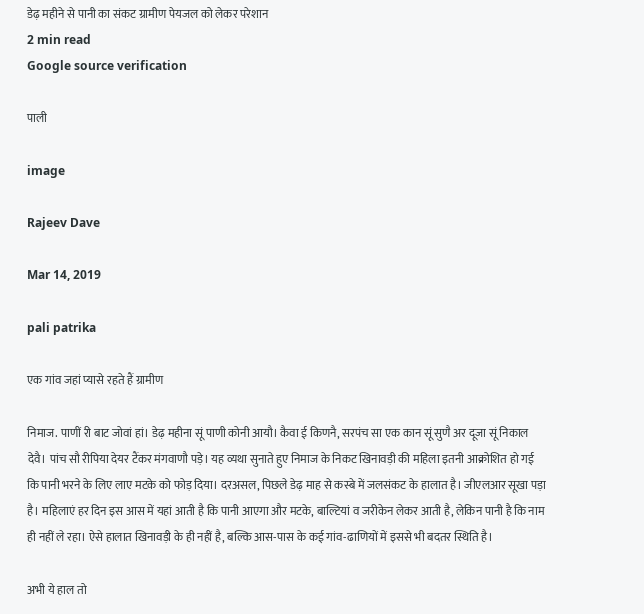डेढ़ महीने से पानी का संकट ग्रामीण पेयजल को लेकर परेशान
2 min read
Google source verification

पाली

image

Rajeev Dave

Mar 14, 2019

pali patrika

एक गांव जहां प्यासे रहते हैं ग्रामीण

निमाज. पाणीं री बाट जोवां हां। डेढ़ महीना सूं पाणी कोनी आयौ। कैवा ई किणनै, सरपंच सा एक कान सूं सुणै अर दूजा सूं निकाल देवै। पांच सौ रीपिया देयर टैंकर मंगवाणौ पड़े। यह व्यथा सुनाते हुए निमाज के निकट खिनावड़ी की महिला इतनी आक्रोशित हो गई कि पानी भरने के लिए लाए मटके को फोड़ दिया। दरअसल, पिछले डेढ़ माह से कस्बे में जलसंकट के हालात है। जीएलआर सूखा पड़ा है। महिलाएं हर दिन इस आस में यहां आती है कि पानी आएगा और मटके, बाल्टियां व जरीकेन लेकर आती है, लेकिन पानी है कि नाम ही नहीं ले रहा। ऐसे हालात खिनावड़ी के ही नहीं है, बल्कि आस-पास के कई गांव-ढाणियों में इससे भी बदतर स्थिति है।

अभी ये हाल तो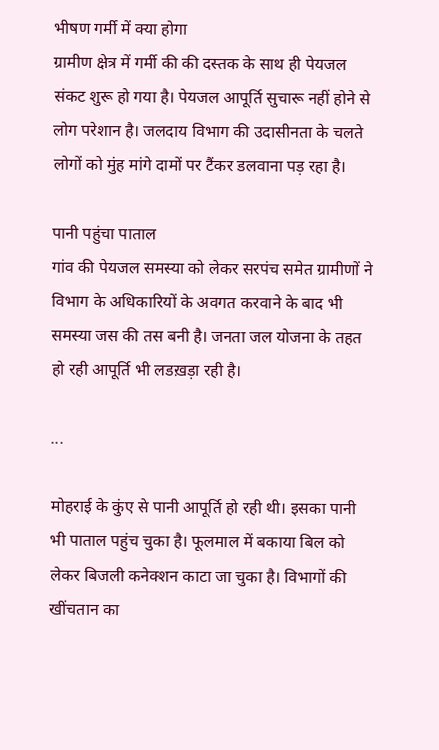भीषण गर्मी में क्या होगा
ग्रामीण क्षेत्र में गर्मी की की दस्तक के साथ ही पेयजल संकट शुरू हो गया है। पेयजल आपूर्ति सुचारू नहीं होने से लोग परेशान है। जलदाय विभाग की उदासीनता के चलते लोगों को मुंह मांगे दामों पर टैंकर डलवाना पड़ रहा है।

पानी पहुंचा पाताल
गांव की पेयजल समस्या को लेकर सरपंच समेत ग्रामीणों ने विभाग के अधिकारियों के अवगत करवाने के बाद भी समस्या जस की तस बनी है। जनता जल योजना के तहत हो रही आपूर्ति भी लडख़ड़ा रही है।

...

मोहराई के कुंए से पानी आपूर्ति हो रही थी। इसका पानी भी पाताल पहुंच चुका है। फूलमाल में बकाया बिल को लेकर बिजली कनेक्शन काटा जा चुका है। विभागों की खींचतान का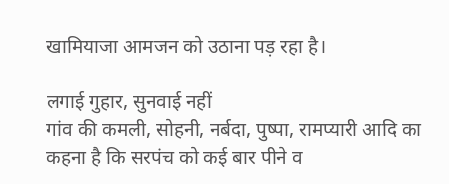खामियाजा आमजन को उठाना पड़ रहा है।

लगाई गुहार, सुनवाई नहीं
गांव की कमली, सोहनी, नर्बदा, पुष्पा, रामप्यारी आदि का कहना है कि सरपंच को कई बार पीने व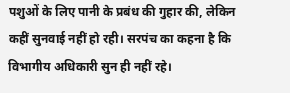पशुओं के लिए पानी के प्रबंध की गुहार की, लेकिन कहीं सुनवाई नहीं हो रही। सरपंच का कहना है कि विभागीय अधिकारी सुन ही नहीं रहे।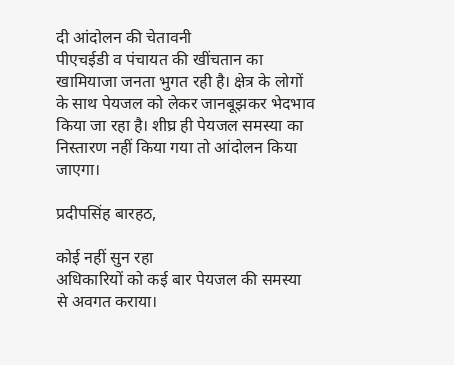दी आंदोलन की चेतावनी
पीएचईडी व पंचायत की खींचतान का खामियाजा जनता भुगत रही है। क्षेत्र के लोगों के साथ पेयजल को लेकर जानबूझकर भेदभाव किया जा रहा है। शीघ्र ही पेयजल समस्या का निस्तारण नहीं किया गया तो आंदोलन किया जाएगा।

प्रदीपसिंह बारहठ,

कोई नहीं सुन रहा
अधिकारियों को कई बार पेयजल की समस्या से अवगत कराया।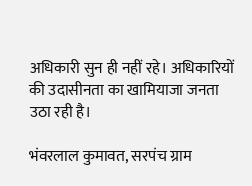अधिकारी सुन ही नहीं रहे। अधिकारियों की उदासीनता का खामियाजा जनता उठा रही है।

भंवरलाल कुमावत, सरपंच ग्राम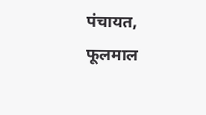पंचायत, फूलमाल